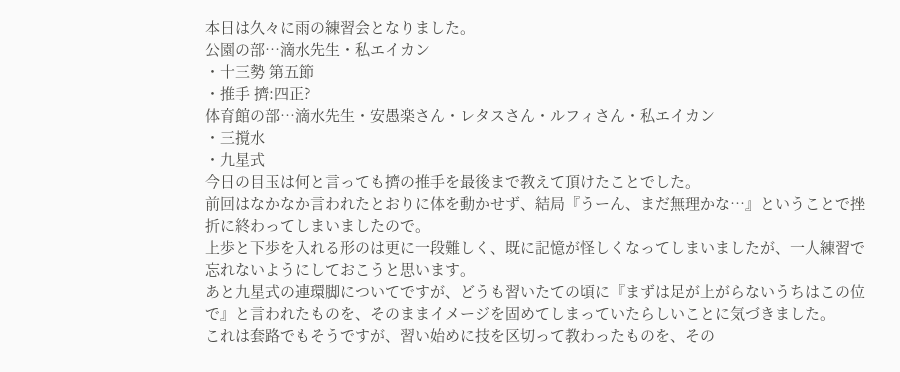本日は久々に雨の練習会となりました。
公園の部…滴水先生・私エイカン
・十三勢 第五節
・推手 擠:四正?
体育館の部…滴水先生・安愚楽さん・レタスさん・ルフィさん・私エイカン
・三撹水
・九星式
今日の目玉は何と言っても擠の推手を最後まで教えて頂けたことでした。
前回はなかなか言われたとおりに体を動かせず、結局『うーん、まだ無理かな…』ということで挫折に終わってしまいましたので。
上歩と下歩を入れる形のは更に一段難しく、既に記憶が怪しくなってしまいましたが、一人練習で忘れないようにしておこうと思います。
あと九星式の連環脚についてですが、どうも習いたての頃に『まずは足が上がらないうちはこの位で』と言われたものを、そのままイメージを固めてしまっていたらしいことに気づきました。
これは套路でもそうですが、習い始めに技を区切って教わったものを、その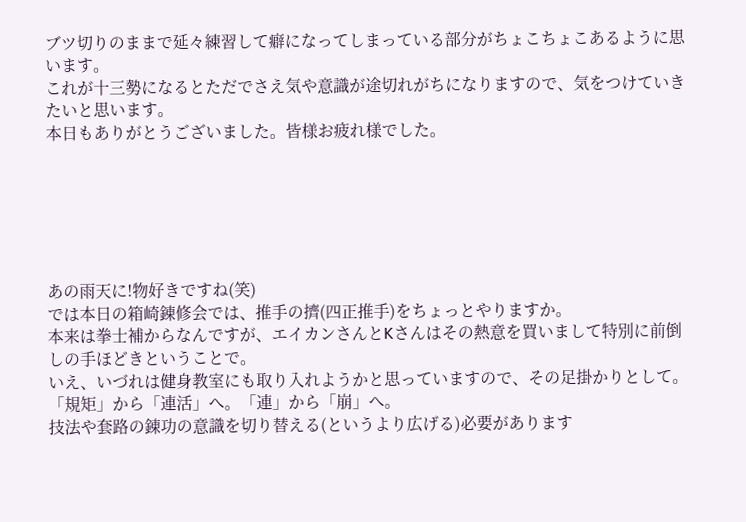ブツ切りのままで延々練習して癖になってしまっている部分がちょこちょこあるように思います。
これが十三勢になるとただでさえ気や意識が途切れがちになりますので、気をつけていきたいと思います。
本日もありがとうございました。皆様お疲れ様でした。






あの雨天に!物好きですね(笑)
では本日の箱崎錬修会では、推手の擠(四正推手)をちょっとやりますか。
本来は拳士補からなんですが、エイカンさんとKさんはその熱意を買いまして特別に前倒しの手ほどきということで。
いえ、いづれは健身教室にも取り入れようかと思っていますので、その足掛かりとして。
「規矩」から「連活」へ。「連」から「崩」へ。
技法や套路の錬功の意識を切り替える(というより広げる)必要があります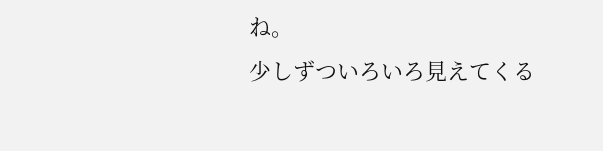ね。
少しずついろいろ見えてくる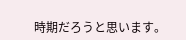時期だろうと思います。